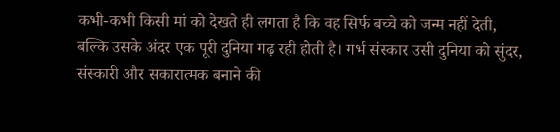कभी-कभी किसी मां को देखते ही लगता है कि वह सिर्फ बच्चे को जन्म नहीं देती, बल्कि उसके अंदर एक पूरी दुनिया गढ़ रही होती है। गर्भ संस्कार उसी दुनिया को सुंदर, संस्कारी और सकारात्मक बनाने की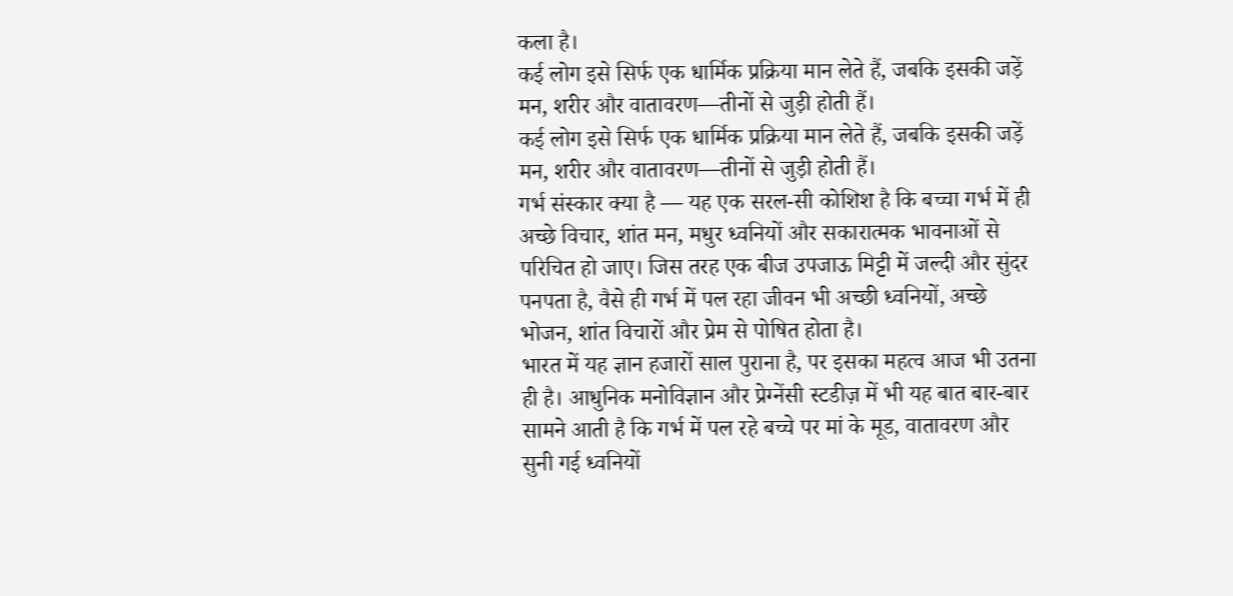कला है।
कई लोग इसे सिर्फ एक धार्मिक प्रक्रिया मान लेते हैं, जबकि इसकी जड़ें मन, शरीर और वातावरण—तीनों से जुड़ी होती हैं।
कई लोग इसे सिर्फ एक धार्मिक प्रक्रिया मान लेते हैं, जबकि इसकी जड़ें मन, शरीर और वातावरण—तीनों से जुड़ी होती हैं।
गर्भ संस्कार क्या है — यह एक सरल-सी कोशिश है कि बच्चा गर्भ में ही अच्छे विचार, शांत मन, मधुर ध्वनियों और सकारात्मक भावनाओं से परिचित हो जाए। जिस तरह एक बीज उपजाऊ मिट्टी में जल्दी और सुंदर पनपता है, वैसे ही गर्भ में पल रहा जीवन भी अच्छी ध्वनियों, अच्छे भोजन, शांत विचारों और प्रेम से पोषित होता है।
भारत में यह ज्ञान हजारों साल पुराना है, पर इसका महत्व आज भी उतना ही है। आधुनिक मनोविज्ञान और प्रेग्नेंसी स्टडीज़ में भी यह बात बार-बार सामने आती है कि गर्भ में पल रहे बच्चे पर मां के मूड, वातावरण और सुनी गई ध्वनियों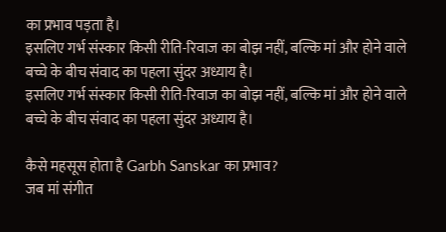का प्रभाव पड़ता है।
इसलिए गर्भ संस्कार किसी रीति-रिवाज का बोझ नहीं, बल्कि मां और होने वाले बच्चे के बीच संवाद का पहला सुंदर अध्याय है।
इसलिए गर्भ संस्कार किसी रीति-रिवाज का बोझ नहीं, बल्कि मां और होने वाले बच्चे के बीच संवाद का पहला सुंदर अध्याय है।

कैसे महसूस होता है Garbh Sanskar का प्रभाव?
जब मां संगीत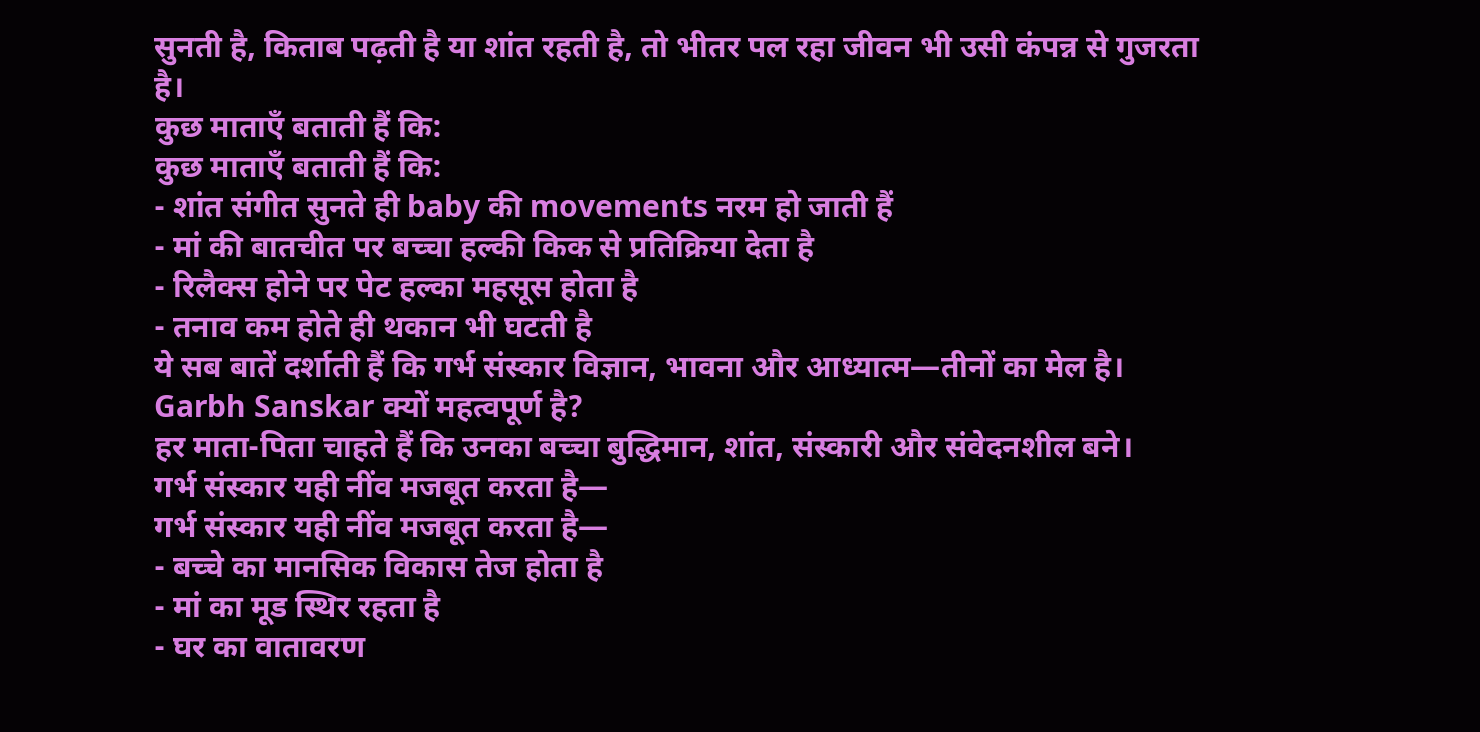सुनती है, किताब पढ़ती है या शांत रहती है, तो भीतर पल रहा जीवन भी उसी कंपन्न से गुजरता है।
कुछ माताएँ बताती हैं कि:
कुछ माताएँ बताती हैं कि:
- शांत संगीत सुनते ही baby की movements नरम हो जाती हैं
- मां की बातचीत पर बच्चा हल्की किक से प्रतिक्रिया देता है
- रिलैक्स होने पर पेट हल्का महसूस होता है
- तनाव कम होते ही थकान भी घटती है
ये सब बातें दर्शाती हैं कि गर्भ संस्कार विज्ञान, भावना और आध्यात्म—तीनों का मेल है।
Garbh Sanskar क्यों महत्वपूर्ण है?
हर माता-पिता चाहते हैं कि उनका बच्चा बुद्धिमान, शांत, संस्कारी और संवेदनशील बने।
गर्भ संस्कार यही नींव मजबूत करता है—
गर्भ संस्कार यही नींव मजबूत करता है—
- बच्चे का मानसिक विकास तेज होता है
- मां का मूड स्थिर रहता है
- घर का वातावरण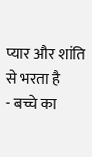प्यार और शांति से भरता है
- बच्चे का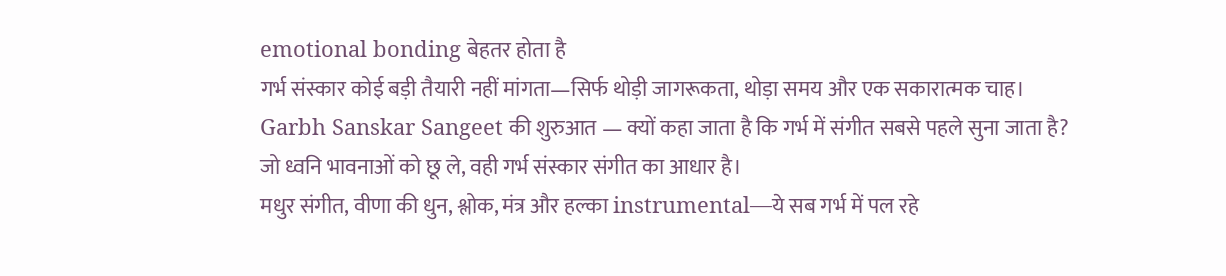emotional bonding बेहतर होता है
गर्भ संस्कार कोई बड़ी तैयारी नहीं मांगता—सिर्फ थोड़ी जागरूकता, थोड़ा समय और एक सकारात्मक चाह।
Garbh Sanskar Sangeet की शुरुआत — क्यों कहा जाता है कि गर्भ में संगीत सबसे पहले सुना जाता है?
जो ध्वनि भावनाओं को छू ले, वही गर्भ संस्कार संगीत का आधार है।
मधुर संगीत, वीणा की धुन, श्लोक, मंत्र और हल्का instrumental—ये सब गर्भ में पल रहे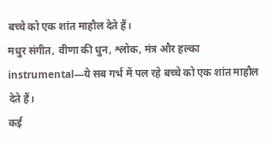बच्चे को एक शांत माहौल देते हैं।
मधुर संगीत, वीणा की धुन, श्लोक, मंत्र और हल्का instrumental—ये सब गर्भ में पल रहे बच्चे को एक शांत माहौल देते हैं।
कई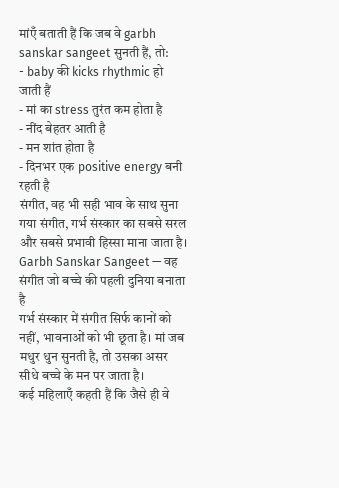मांएँ बताती हैं कि जब वे garbh sanskar sangeet सुनती हैं, तो:
- baby की kicks rhythmic हो जाती हैं
- मां का stress तुरंत कम होता है
- नींद बेहतर आती है
- मन शांत होता है
- दिनभर एक positive energy बनी रहती है
संगीत, वह भी सही भाव के साथ सुना गया संगीत, गर्भ संस्कार का सबसे सरल और सबसे प्रभावी हिस्सा माना जाता है।
Garbh Sanskar Sangeet — वह संगीत जो बच्चे की पहली दुनिया बनाता है
गर्भ संस्कार में संगीत सिर्फ कानों को नहीं, भावनाओं को भी छूता है। मां जब मधुर धुन सुनती है, तो उसका असर सीधे बच्चे के मन पर जाता है।
कई महिलाएँ कहती हैं कि जैसे ही वे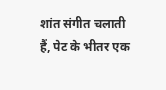शांत संगीत चलाती हैं, पेट के भीतर एक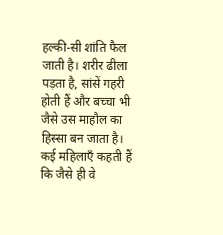हल्की-सी शांति फैल जाती है। शरीर ढीला पड़ता है, सांसें गहरी होती हैं और बच्चा भी जैसे उस माहौल का हिस्सा बन जाता है।
कई महिलाएँ कहती हैं कि जैसे ही वे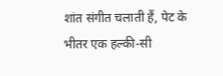शांत संगीत चलाती हैं, पेट के भीतर एक हल्की-सी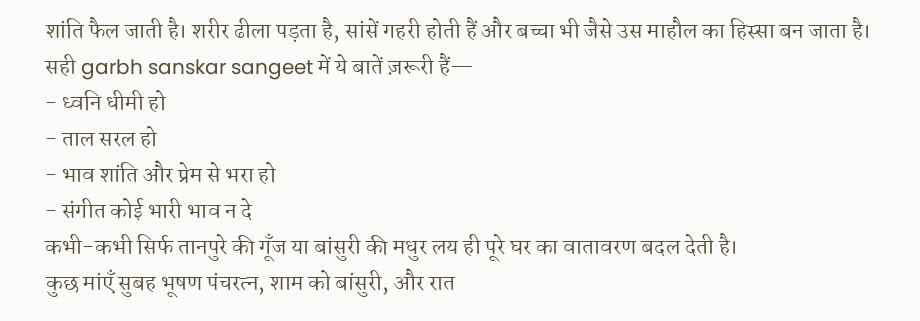शांति फैल जाती है। शरीर ढीला पड़ता है, सांसें गहरी होती हैं और बच्चा भी जैसे उस माहौल का हिस्सा बन जाता है।
सही garbh sanskar sangeet में ये बातें ज़रूरी हैं—
- ध्वनि धीमी हो
- ताल सरल हो
- भाव शांति और प्रेम से भरा हो
- संगीत कोई भारी भाव न दे
कभी-कभी सिर्फ तानपुरे की गूँज या बांसुरी की मधुर लय ही पूरे घर का वातावरण बदल देती है।
कुछ मांएँ सुबह भूषण पंचरत्न, शाम को बांसुरी, और रात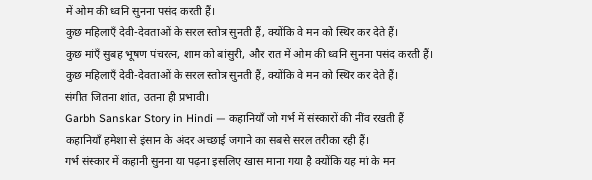में ओम की ध्वनि सुनना पसंद करती हैं।
कुछ महिलाएँ देवी-देवताओं के सरल स्तोत्र सुनती हैं, क्योंकि वे मन को स्थिर कर देते हैं।
कुछ मांएँ सुबह भूषण पंचरत्न, शाम को बांसुरी, और रात में ओम की ध्वनि सुनना पसंद करती हैं।
कुछ महिलाएँ देवी-देवताओं के सरल स्तोत्र सुनती हैं, क्योंकि वे मन को स्थिर कर देते हैं।
संगीत जितना शांत, उतना ही प्रभावी।
Garbh Sanskar Story in Hindi — कहानियाँ जो गर्भ में संस्कारों की नींव रखती हैं
कहानियाँ हमेशा से इंसान के अंदर अच्छाई जगाने का सबसे सरल तरीका रही हैं।
गर्भ संस्कार में कहानी सुनना या पढ़ना इसलिए खास माना गया है क्योंकि यह मां के मन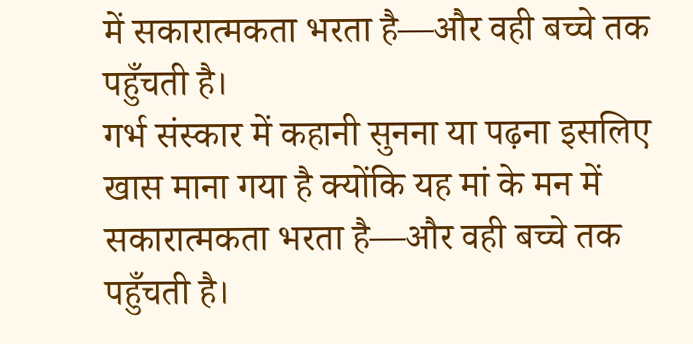में सकारात्मकता भरता है—और वही बच्चे तक पहुँचती है।
गर्भ संस्कार में कहानी सुनना या पढ़ना इसलिए खास माना गया है क्योंकि यह मां के मन में सकारात्मकता भरता है—और वही बच्चे तक पहुँचती है।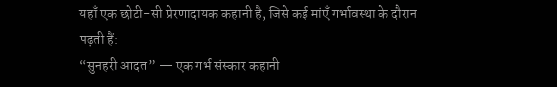यहाँ एक छोटी-सी प्रेरणादायक कहानी है, जिसे कई मांएँ गर्भावस्था के दौरान पढ़ती हैं:
“सुनहरी आदत” — एक गर्भ संस्कार कहानी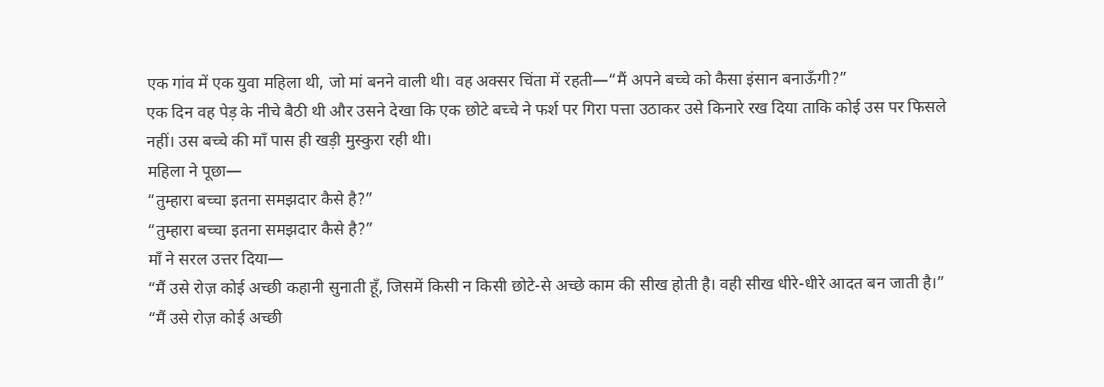एक गांव में एक युवा महिला थी, जो मां बनने वाली थी। वह अक्सर चिंता में रहती—“मैं अपने बच्चे को कैसा इंसान बनाऊँगी?”
एक दिन वह पेड़ के नीचे बैठी थी और उसने देखा कि एक छोटे बच्चे ने फर्श पर गिरा पत्ता उठाकर उसे किनारे रख दिया ताकि कोई उस पर फिसले नहीं। उस बच्चे की माँ पास ही खड़ी मुस्कुरा रही थी।
महिला ने पूछा—
“तुम्हारा बच्चा इतना समझदार कैसे है?”
“तुम्हारा बच्चा इतना समझदार कैसे है?”
माँ ने सरल उत्तर दिया—
“मैं उसे रोज़ कोई अच्छी कहानी सुनाती हूँ, जिसमें किसी न किसी छोटे-से अच्छे काम की सीख होती है। वही सीख धीरे-धीरे आदत बन जाती है।”
“मैं उसे रोज़ कोई अच्छी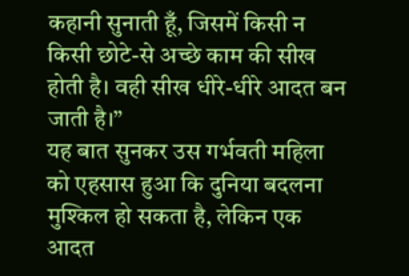कहानी सुनाती हूँ, जिसमें किसी न किसी छोटे-से अच्छे काम की सीख होती है। वही सीख धीरे-धीरे आदत बन जाती है।”
यह बात सुनकर उस गर्भवती महिला को एहसास हुआ कि दुनिया बदलना मुश्किल हो सकता है, लेकिन एक आदत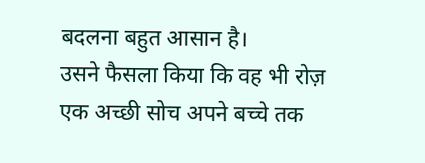बदलना बहुत आसान है।
उसने फैसला किया कि वह भी रोज़ एक अच्छी सोच अपने बच्चे तक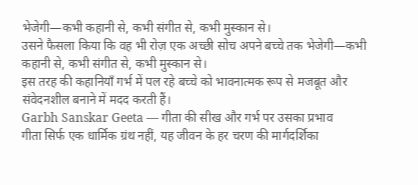भेजेगी—कभी कहानी से, कभी संगीत से, कभी मुस्कान से।
उसने फैसला किया कि वह भी रोज़ एक अच्छी सोच अपने बच्चे तक भेजेगी—कभी कहानी से, कभी संगीत से, कभी मुस्कान से।
इस तरह की कहानियाँ गर्भ में पल रहे बच्चे को भावनात्मक रूप से मजबूत और संवेदनशील बनाने में मदद करती हैं।
Garbh Sanskar Geeta — गीता की सीख और गर्भ पर उसका प्रभाव
गीता सिर्फ एक धार्मिक ग्रंथ नहीं, यह जीवन के हर चरण की मार्गदर्शिका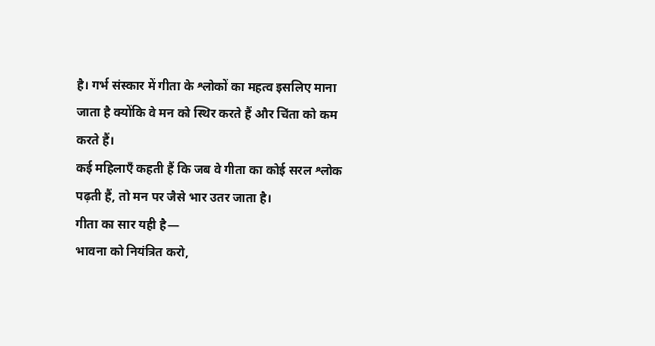है। गर्भ संस्कार में गीता के श्लोकों का महत्व इसलिए माना जाता है क्योंकि वे मन को स्थिर करते हैं और चिंता को कम करते हैं।
कई महिलाएँ कहती हैं कि जब वे गीता का कोई सरल श्लोक पढ़ती हैं, तो मन पर जैसे भार उतर जाता है।
गीता का सार यही है—
भावना को नियंत्रित करो,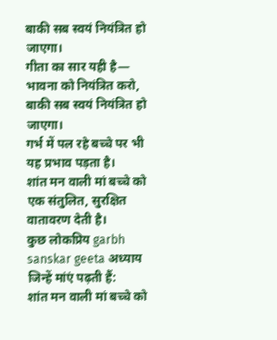बाकी सब स्वयं नियंत्रित हो जाएगा।
गीता का सार यही है—
भावना को नियंत्रित करो, बाकी सब स्वयं नियंत्रित हो जाएगा।
गर्भ में पल रहे बच्चे पर भी यह प्रभाव पड़ता है।
शांत मन वाली मां बच्चे को एक संतुलित, सुरक्षित वातावरण देती है।
कुछ लोकप्रिय garbh sanskar geeta अध्याय जिन्हें मांएं पढ़ती हैं:
शांत मन वाली मां बच्चे को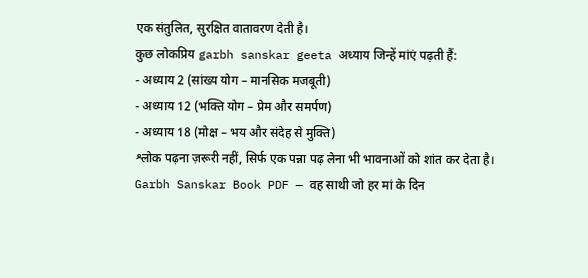एक संतुलित, सुरक्षित वातावरण देती है।
कुछ लोकप्रिय garbh sanskar geeta अध्याय जिन्हें मांएं पढ़ती हैं:
- अध्याय 2 (सांख्य योग – मानसिक मजबूती)
- अध्याय 12 (भक्ति योग – प्रेम और समर्पण)
- अध्याय 18 (मोक्ष – भय और संदेह से मुक्ति)
श्लोक पढ़ना ज़रूरी नहीं, सिर्फ एक पन्ना पढ़ लेना भी भावनाओं को शांत कर देता है।
Garbh Sanskar Book PDF — वह साथी जो हर मां के दिन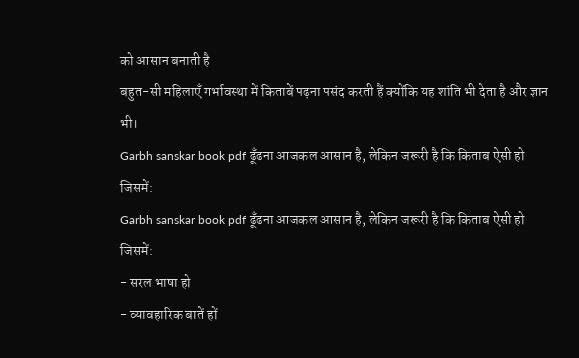को आसान बनाती है
बहुत-सी महिलाएँ गर्भावस्था में किताबें पढ़ना पसंद करती हैं क्योंकि यह शांति भी देता है और ज्ञान भी।
Garbh sanskar book pdf ढूँढना आजकल आसान है, लेकिन जरूरी है कि किताब ऐसी हो जिसमें:
Garbh sanskar book pdf ढूँढना आजकल आसान है, लेकिन जरूरी है कि किताब ऐसी हो जिसमें:
- सरल भाषा हो
- व्यावहारिक बातें हों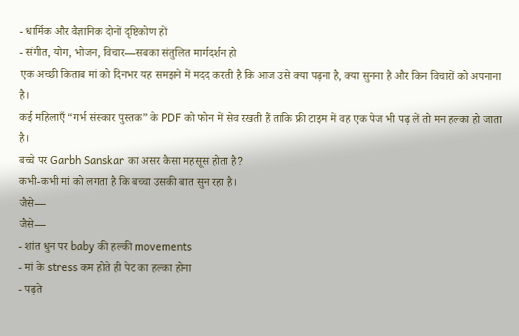- धार्मिक और वैज्ञानिक दोनों दृष्टिकोण हों
- संगीत, योग, भोजन, विचार—सबका संतुलित मार्गदर्शन हो
एक अच्छी किताब मां को दिनभर यह समझने में मदद करती है कि आज उसे क्या पढ़ना है, क्या सुनना है और किन विचारों को अपनाना है।
कई महिलाएँ “गर्भ संस्कार पुस्तक” के PDF को फोन में सेव रखती हैं ताकि फ्री टाइम में वह एक पेज भी पढ़ लें तो मन हल्का हो जाता है।
बच्चे पर Garbh Sanskar का असर कैसा महसूस होता है?
कभी-कभी मां को लगता है कि बच्चा उसकी बात सुन रहा है।
जैसे—
जैसे—
- शांत धुन पर baby की हल्की movements
- मां के stress कम होते ही पेट का हल्का होना
- पढ़ते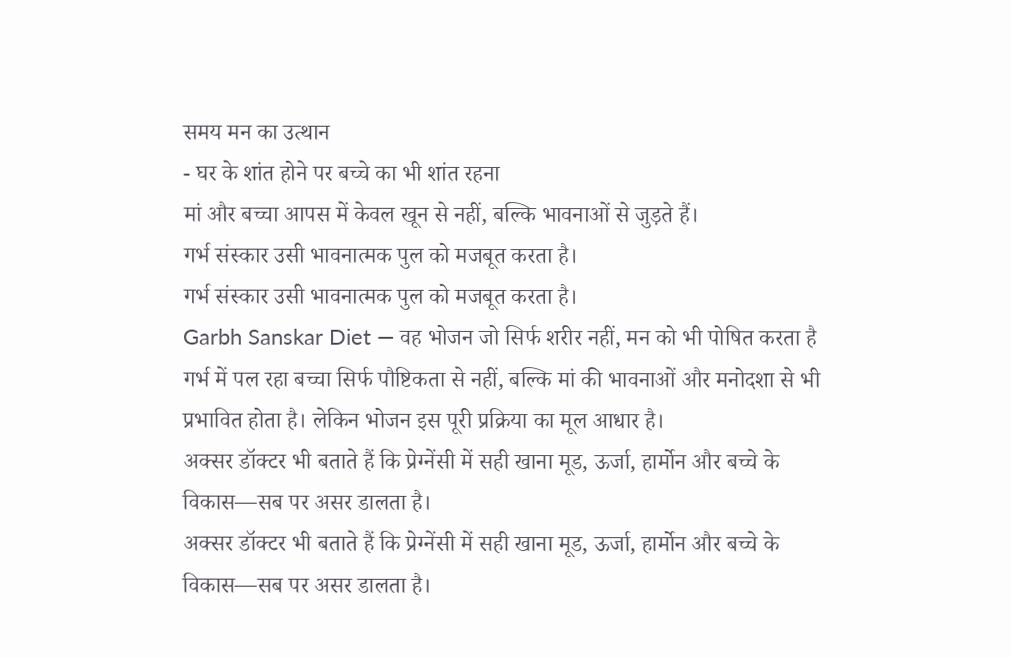समय मन का उत्थान
- घर के शांत होने पर बच्चे का भी शांत रहना
मां और बच्चा आपस में केवल खून से नहीं, बल्कि भावनाओं से जुड़ते हैं।
गर्भ संस्कार उसी भावनात्मक पुल को मजबूत करता है।
गर्भ संस्कार उसी भावनात्मक पुल को मजबूत करता है।
Garbh Sanskar Diet — वह भोजन जो सिर्फ शरीर नहीं, मन को भी पोषित करता है
गर्भ में पल रहा बच्चा सिर्फ पौष्टिकता से नहीं, बल्कि मां की भावनाओं और मनोदशा से भी प्रभावित होता है। लेकिन भोजन इस पूरी प्रक्रिया का मूल आधार है।
अक्सर डॉक्टर भी बताते हैं कि प्रेग्नेंसी में सही खाना मूड, ऊर्जा, हार्मोन और बच्चे के विकास—सब पर असर डालता है।
अक्सर डॉक्टर भी बताते हैं कि प्रेग्नेंसी में सही खाना मूड, ऊर्जा, हार्मोन और बच्चे के विकास—सब पर असर डालता है।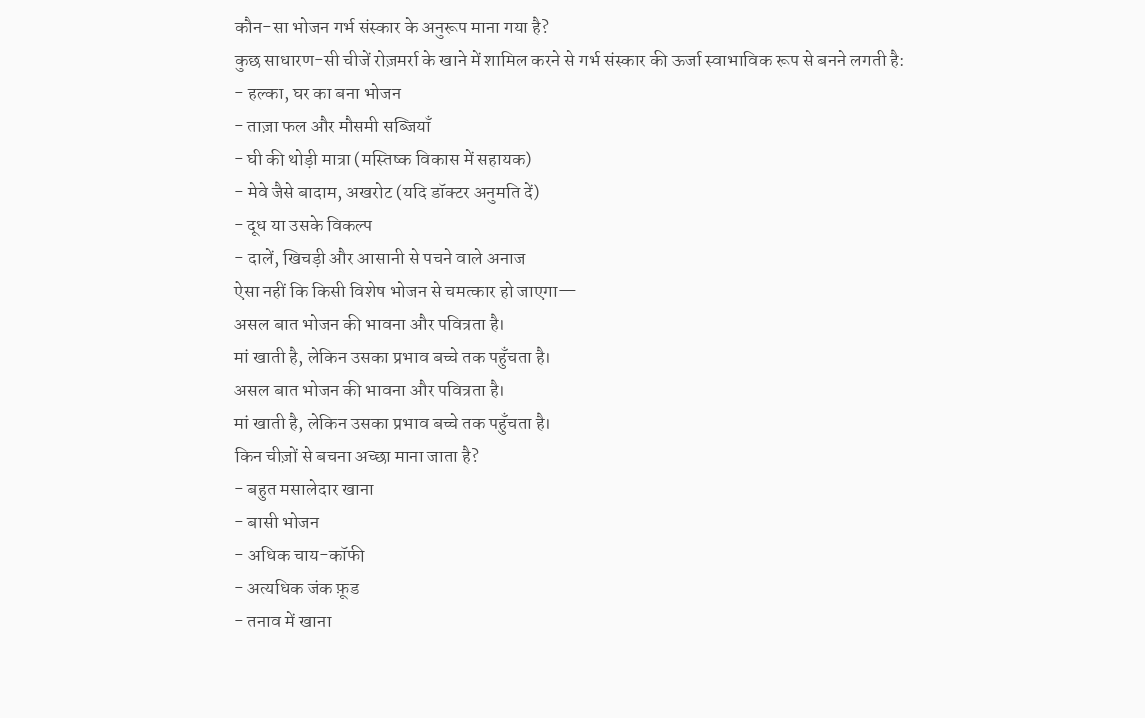कौन-सा भोजन गर्भ संस्कार के अनुरूप माना गया है?
कुछ साधारण-सी चीजें रोज़मर्रा के खाने में शामिल करने से गर्भ संस्कार की ऊर्जा स्वाभाविक रूप से बनने लगती है:
- हल्का, घर का बना भोजन
- ताज़ा फल और मौसमी सब्जियाँ
- घी की थोड़ी मात्रा (मस्तिष्क विकास में सहायक)
- मेवे जैसे बादाम, अखरोट (यदि डॉक्टर अनुमति दें)
- दूध या उसके विकल्प
- दालें, खिचड़ी और आसानी से पचने वाले अनाज
ऐसा नहीं कि किसी विशेष भोजन से चमत्कार हो जाएगा—
असल बात भोजन की भावना और पवित्रता है।
मां खाती है, लेकिन उसका प्रभाव बच्चे तक पहुँचता है।
असल बात भोजन की भावना और पवित्रता है।
मां खाती है, लेकिन उसका प्रभाव बच्चे तक पहुँचता है।
किन चीज़ों से बचना अच्छा माना जाता है?
- बहुत मसालेदार खाना
- बासी भोजन
- अधिक चाय-कॉफी
- अत्यधिक जंक फ़ूड
- तनाव में खाना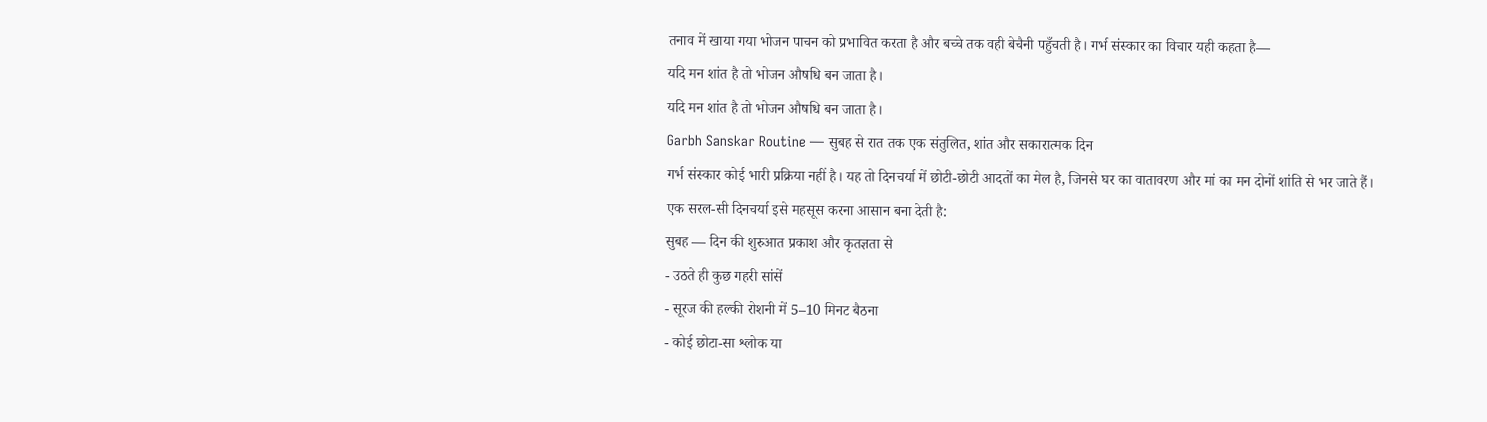तनाव में खाया गया भोजन पाचन को प्रभावित करता है और बच्चे तक वही बेचैनी पहुँचती है। गर्भ संस्कार का विचार यही कहता है—
यदि मन शांत है तो भोजन औषधि बन जाता है।
यदि मन शांत है तो भोजन औषधि बन जाता है।
Garbh Sanskar Routine — सुबह से रात तक एक संतुलित, शांत और सकारात्मक दिन
गर्भ संस्कार कोई भारी प्रक्रिया नहीं है। यह तो दिनचर्या में छोटी-छोटी आदतों का मेल है, जिनसे घर का वातावरण और मां का मन दोनों शांति से भर जाते हैं।
एक सरल-सी दिनचर्या इसे महसूस करना आसान बना देती है:
सुबह — दिन की शुरुआत प्रकाश और कृतज्ञता से
- उठते ही कुछ गहरी सांसें
- सूरज की हल्की रोशनी में 5–10 मिनट बैठना
- कोई छोटा-सा श्लोक या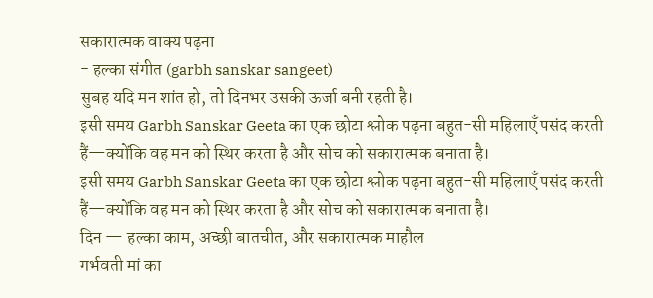सकारात्मक वाक्य पढ़ना
- हल्का संगीत (garbh sanskar sangeet)
सुबह यदि मन शांत हो, तो दिनभर उसकी ऊर्जा बनी रहती है।
इसी समय Garbh Sanskar Geeta का एक छोटा श्लोक पढ़ना बहुत-सी महिलाएँ पसंद करती हैं—क्योंकि वह मन को स्थिर करता है और सोच को सकारात्मक बनाता है।
इसी समय Garbh Sanskar Geeta का एक छोटा श्लोक पढ़ना बहुत-सी महिलाएँ पसंद करती हैं—क्योंकि वह मन को स्थिर करता है और सोच को सकारात्मक बनाता है।
दिन — हल्का काम, अच्छी बातचीत, और सकारात्मक माहौल
गर्भवती मां का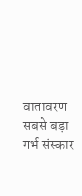वातावरण सबसे बड़ा गर्भ संस्कार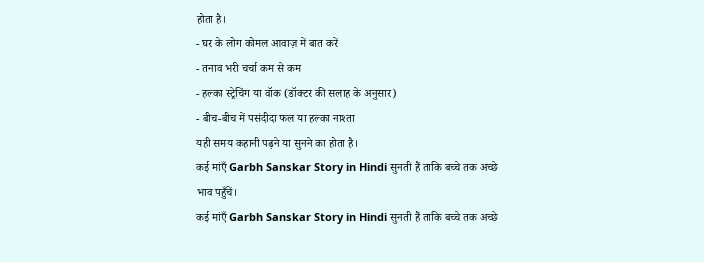होता है।
- घर के लोग कोमल आवाज़ में बात करें
- तनाव भरी चर्चा कम से कम
- हल्का स्ट्रेचिंग या वॉक (डॉक्टर की सलाह के अनुसार)
- बीच-बीच में पसंदीदा फल या हल्का नाश्ता
यही समय कहानी पढ़ने या सुनने का होता है।
कई मांएँ Garbh Sanskar Story in Hindi सुनती हैं ताकि बच्चे तक अच्छे भाव पहुँचें।
कई मांएँ Garbh Sanskar Story in Hindi सुनती हैं ताकि बच्चे तक अच्छे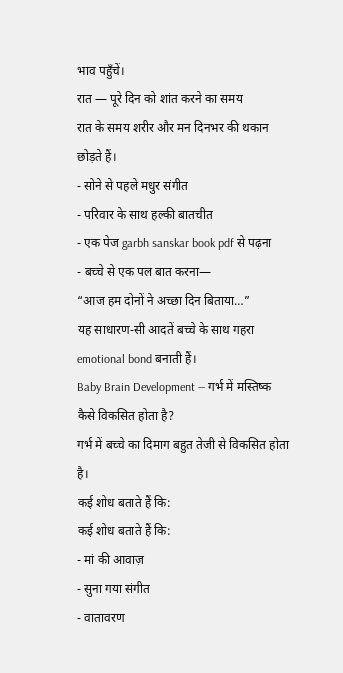भाव पहुँचें।
रात — पूरे दिन को शांत करने का समय
रात के समय शरीर और मन दिनभर की थकान छोड़ते हैं।
- सोने से पहले मधुर संगीत
- परिवार के साथ हल्की बातचीत
- एक पेज garbh sanskar book pdf से पढ़ना
- बच्चे से एक पल बात करना—
“आज हम दोनों ने अच्छा दिन बिताया…”
यह साधारण-सी आदतें बच्चे के साथ गहरा emotional bond बनाती हैं।
Baby Brain Development — गर्भ में मस्तिष्क कैसे विकसित होता है?
गर्भ में बच्चे का दिमाग बहुत तेजी से विकसित होता है।
कई शोध बताते हैं कि:
कई शोध बताते हैं कि:
- मां की आवाज़
- सुना गया संगीत
- वातावरण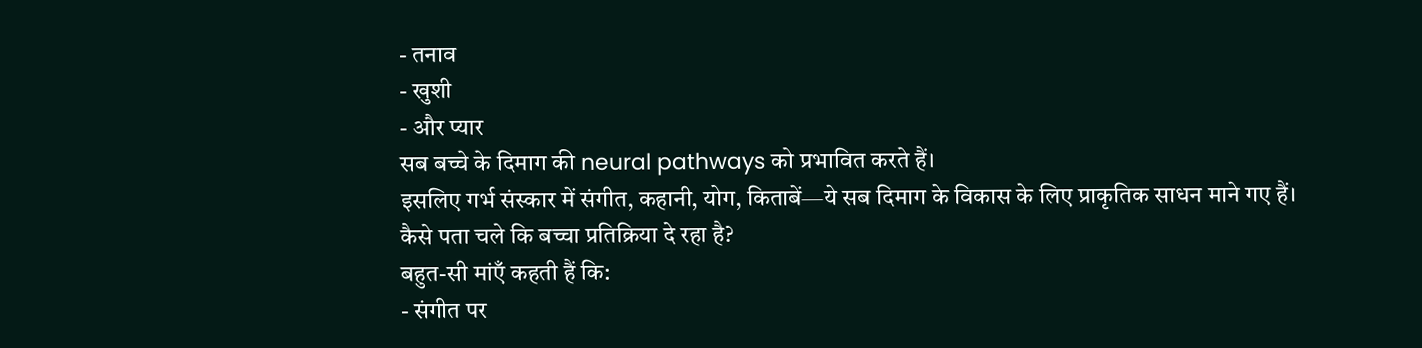- तनाव
- खुशी
- और प्यार
सब बच्चे के दिमाग की neural pathways को प्रभावित करते हैं।
इसलिए गर्भ संस्कार में संगीत, कहानी, योग, किताबें—ये सब दिमाग के विकास के लिए प्राकृतिक साधन माने गए हैं।
कैसे पता चले कि बच्चा प्रतिक्रिया दे रहा है?
बहुत-सी मांएँ कहती हैं कि:
- संगीत पर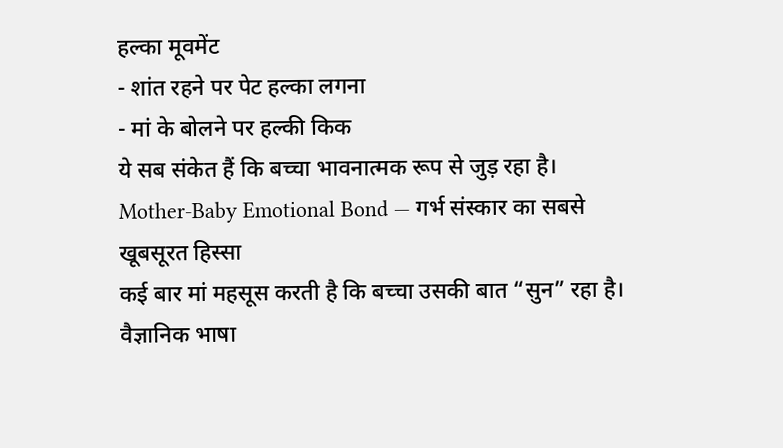हल्का मूवमेंट
- शांत रहने पर पेट हल्का लगना
- मां के बोलने पर हल्की किक
ये सब संकेत हैं कि बच्चा भावनात्मक रूप से जुड़ रहा है।
Mother-Baby Emotional Bond — गर्भ संस्कार का सबसे खूबसूरत हिस्सा
कई बार मां महसूस करती है कि बच्चा उसकी बात “सुन” रहा है।
वैज्ञानिक भाषा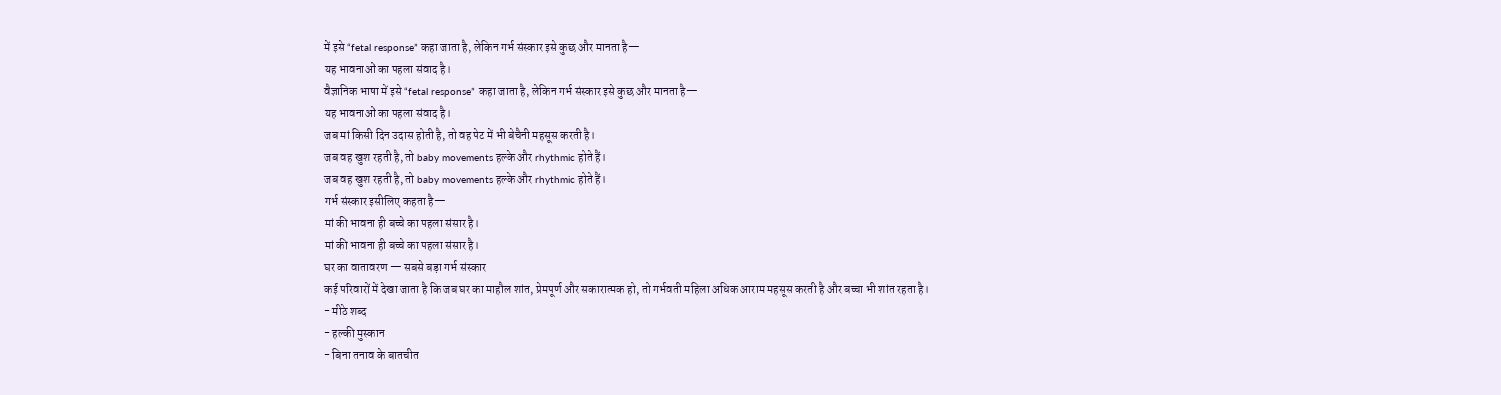में इसे “fetal response” कहा जाता है, लेकिन गर्भ संस्कार इसे कुछ और मानता है—
यह भावनाओं का पहला संवाद है।
वैज्ञानिक भाषा में इसे “fetal response” कहा जाता है, लेकिन गर्भ संस्कार इसे कुछ और मानता है—
यह भावनाओं का पहला संवाद है।
जब मां किसी दिन उदास होती है, तो वह पेट में भी बेचैनी महसूस करती है।
जब वह खुश रहती है, तो baby movements हल्के और rhythmic होते हैं।
जब वह खुश रहती है, तो baby movements हल्के और rhythmic होते हैं।
गर्भ संस्कार इसीलिए कहता है—
मां की भावना ही बच्चे का पहला संसार है।
मां की भावना ही बच्चे का पहला संसार है।
घर का वातावरण — सबसे बड़ा गर्भ संस्कार
कई परिवारों में देखा जाता है कि जब घर का माहौल शांत, प्रेमपूर्ण और सकारात्मक हो, तो गर्भवती महिला अधिक आराम महसूस करती है और बच्चा भी शांत रहता है।
- मीठे शब्द
- हल्की मुस्कान
- बिना तनाव के बातचीत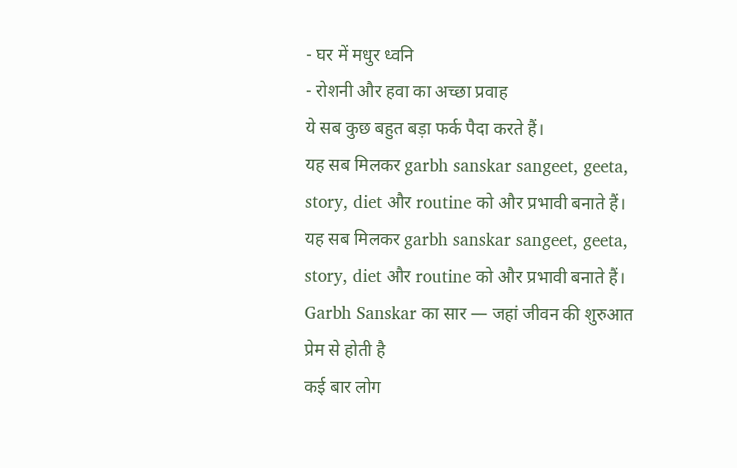- घर में मधुर ध्वनि
- रोशनी और हवा का अच्छा प्रवाह
ये सब कुछ बहुत बड़ा फर्क पैदा करते हैं।
यह सब मिलकर garbh sanskar sangeet, geeta, story, diet और routine को और प्रभावी बनाते हैं।
यह सब मिलकर garbh sanskar sangeet, geeta, story, diet और routine को और प्रभावी बनाते हैं।
Garbh Sanskar का सार — जहां जीवन की शुरुआत प्रेम से होती है
कई बार लोग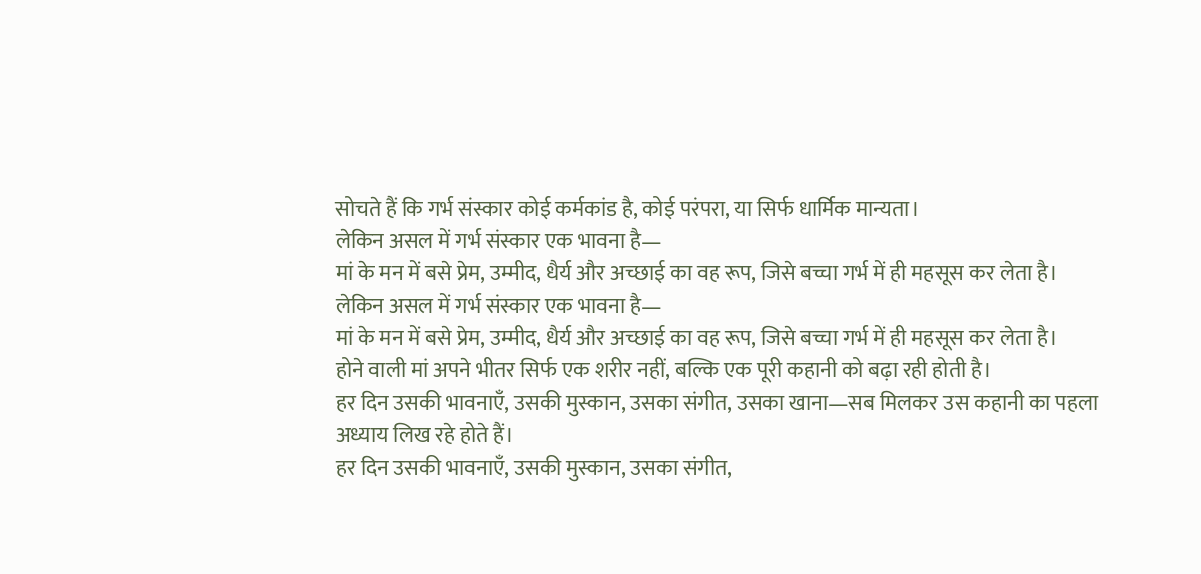सोचते हैं कि गर्भ संस्कार कोई कर्मकांड है, कोई परंपरा, या सिर्फ धार्मिक मान्यता।
लेकिन असल में गर्भ संस्कार एक भावना है—
मां के मन में बसे प्रेम, उम्मीद, धैर्य और अच्छाई का वह रूप, जिसे बच्चा गर्भ में ही महसूस कर लेता है।
लेकिन असल में गर्भ संस्कार एक भावना है—
मां के मन में बसे प्रेम, उम्मीद, धैर्य और अच्छाई का वह रूप, जिसे बच्चा गर्भ में ही महसूस कर लेता है।
होने वाली मां अपने भीतर सिर्फ एक शरीर नहीं, बल्कि एक पूरी कहानी को बढ़ा रही होती है।
हर दिन उसकी भावनाएँ, उसकी मुस्कान, उसका संगीत, उसका खाना—सब मिलकर उस कहानी का पहला अध्याय लिख रहे होते हैं।
हर दिन उसकी भावनाएँ, उसकी मुस्कान, उसका संगीत,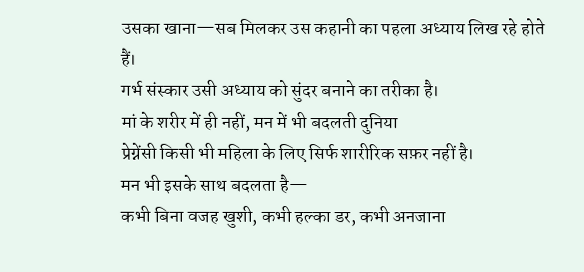उसका खाना—सब मिलकर उस कहानी का पहला अध्याय लिख रहे होते हैं।
गर्भ संस्कार उसी अध्याय को सुंदर बनाने का तरीका है।
मां के शरीर में ही नहीं, मन में भी बदलती दुनिया
प्रेग्नेंसी किसी भी महिला के लिए सिर्फ शारीरिक सफ़र नहीं है।
मन भी इसके साथ बदलता है—
कभी बिना वजह खुशी, कभी हल्का डर, कभी अनजाना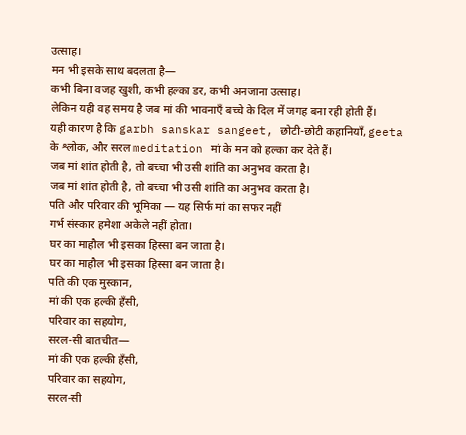उत्साह।
मन भी इसके साथ बदलता है—
कभी बिना वजह खुशी, कभी हल्का डर, कभी अनजाना उत्साह।
लेकिन यही वह समय है जब मां की भावनाएँ बच्चे के दिल में जगह बना रही होती हैं।
यही कारण है कि garbh sanskar sangeet, छोटी-छोटी कहानियाँ, geeta के श्लोक, और सरल meditation मां के मन को हल्का कर देते हैं।
जब मां शांत होती है, तो बच्चा भी उसी शांति का अनुभव करता है।
जब मां शांत होती है, तो बच्चा भी उसी शांति का अनुभव करता है।
पति और परिवार की भूमिका — यह सिर्फ मां का सफर नहीं
गर्भ संस्कार हमेशा अकेले नहीं होता।
घर का माहौल भी इसका हिस्सा बन जाता है।
घर का माहौल भी इसका हिस्सा बन जाता है।
पति की एक मुस्कान,
मां की एक हल्की हँसी,
परिवार का सहयोग,
सरल-सी बातचीत—
मां की एक हल्की हँसी,
परिवार का सहयोग,
सरल-सी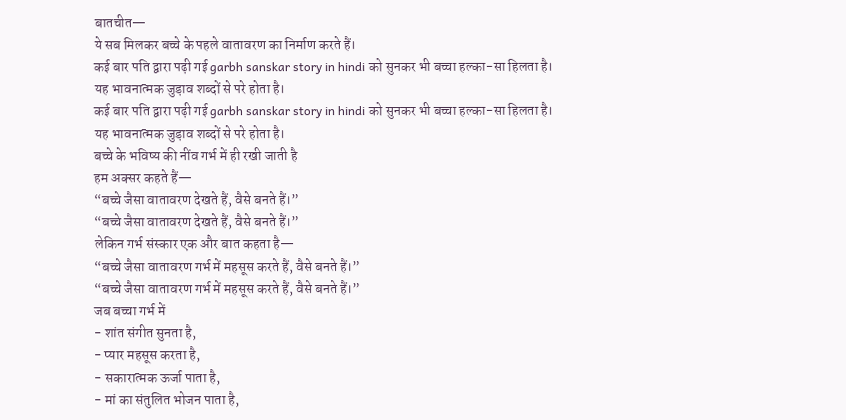बातचीत—
ये सब मिलकर बच्चे के पहले वातावरण का निर्माण करते हैं।
कई बार पति द्वारा पढ़ी गई garbh sanskar story in hindi को सुनकर भी बच्चा हल्का-सा हिलता है।
यह भावनात्मक जुड़ाव शब्दों से परे होता है।
कई बार पति द्वारा पढ़ी गई garbh sanskar story in hindi को सुनकर भी बच्चा हल्का-सा हिलता है।
यह भावनात्मक जुड़ाव शब्दों से परे होता है।
बच्चे के भविष्य की नींव गर्भ में ही रखी जाती है
हम अक्सर कहते हैं—
“बच्चे जैसा वातावरण देखते हैं, वैसे बनते हैं।”
“बच्चे जैसा वातावरण देखते हैं, वैसे बनते हैं।”
लेकिन गर्भ संस्कार एक और बात कहता है—
“बच्चे जैसा वातावरण गर्भ में महसूस करते हैं, वैसे बनते हैं।”
“बच्चे जैसा वातावरण गर्भ में महसूस करते हैं, वैसे बनते हैं।”
जब बच्चा गर्भ में
- शांत संगीत सुनता है,
- प्यार महसूस करता है,
- सकारात्मक ऊर्जा पाता है,
- मां का संतुलित भोजन पाता है,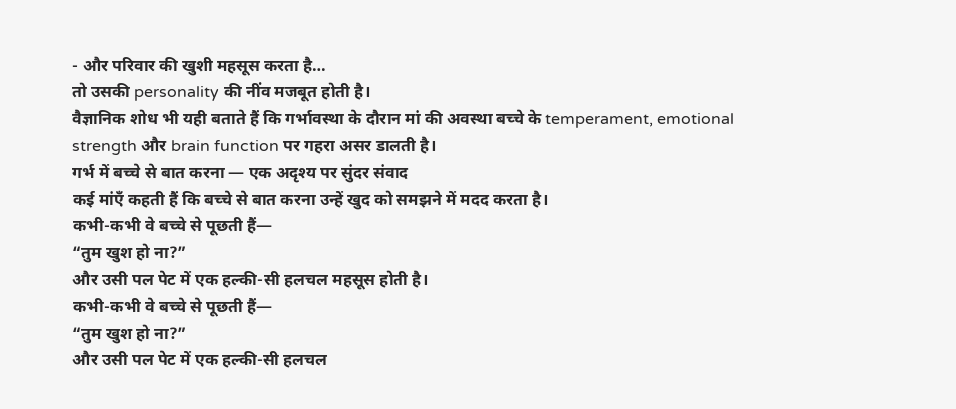- और परिवार की खुशी महसूस करता है…
तो उसकी personality की नींव मजबूत होती है।
वैज्ञानिक शोध भी यही बताते हैं कि गर्भावस्था के दौरान मां की अवस्था बच्चे के temperament, emotional strength और brain function पर गहरा असर डालती है।
गर्भ में बच्चे से बात करना — एक अदृश्य पर सुंदर संवाद
कई मांएँ कहती हैं कि बच्चे से बात करना उन्हें खुद को समझने में मदद करता है।
कभी-कभी वे बच्चे से पूछती हैं—
“तुम खुश हो ना?”
और उसी पल पेट में एक हल्की-सी हलचल महसूस होती है।
कभी-कभी वे बच्चे से पूछती हैं—
“तुम खुश हो ना?”
और उसी पल पेट में एक हल्की-सी हलचल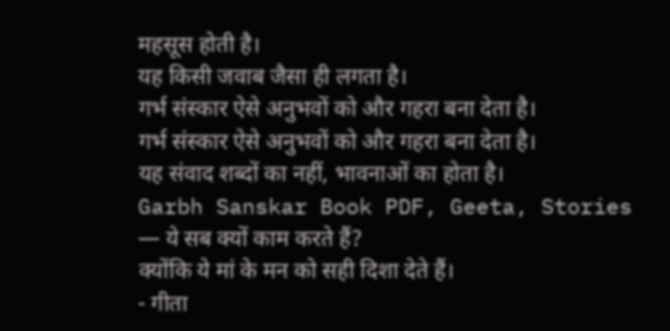महसूस होती है।
यह किसी जवाब जैसा ही लगता है।
गर्भ संस्कार ऐसे अनुभवों को और गहरा बना देता है।
गर्भ संस्कार ऐसे अनुभवों को और गहरा बना देता है।
यह संवाद शब्दों का नहीं, भावनाओं का होता है।
Garbh Sanskar Book PDF, Geeta, Stories — ये सब क्यों काम करते हैं?
क्योंकि ये मां के मन को सही दिशा देते हैं।
- गीता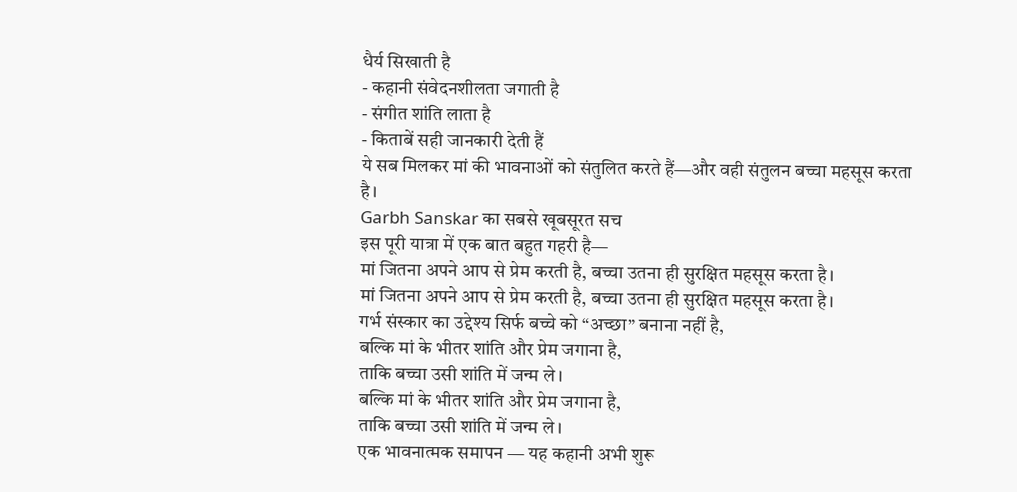धैर्य सिखाती है
- कहानी संवेदनशीलता जगाती है
- संगीत शांति लाता है
- किताबें सही जानकारी देती हैं
ये सब मिलकर मां की भावनाओं को संतुलित करते हैं—और वही संतुलन बच्चा महसूस करता है।
Garbh Sanskar का सबसे खूबसूरत सच
इस पूरी यात्रा में एक बात बहुत गहरी है—
मां जितना अपने आप से प्रेम करती है, बच्चा उतना ही सुरक्षित महसूस करता है।
मां जितना अपने आप से प्रेम करती है, बच्चा उतना ही सुरक्षित महसूस करता है।
गर्भ संस्कार का उद्देश्य सिर्फ बच्चे को “अच्छा” बनाना नहीं है,
बल्कि मां के भीतर शांति और प्रेम जगाना है,
ताकि बच्चा उसी शांति में जन्म ले।
बल्कि मां के भीतर शांति और प्रेम जगाना है,
ताकि बच्चा उसी शांति में जन्म ले।
एक भावनात्मक समापन — यह कहानी अभी शुरू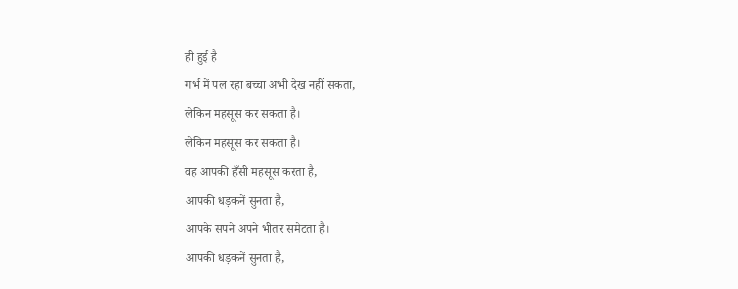ही हुई है
गर्भ में पल रहा बच्चा अभी देख नहीं सकता,
लेकिन महसूस कर सकता है।
लेकिन महसूस कर सकता है।
वह आपकी हँसी महसूस करता है,
आपकी धड़कनें सुनता है,
आपके सपने अपने भीतर समेटता है।
आपकी धड़कनें सुनता है,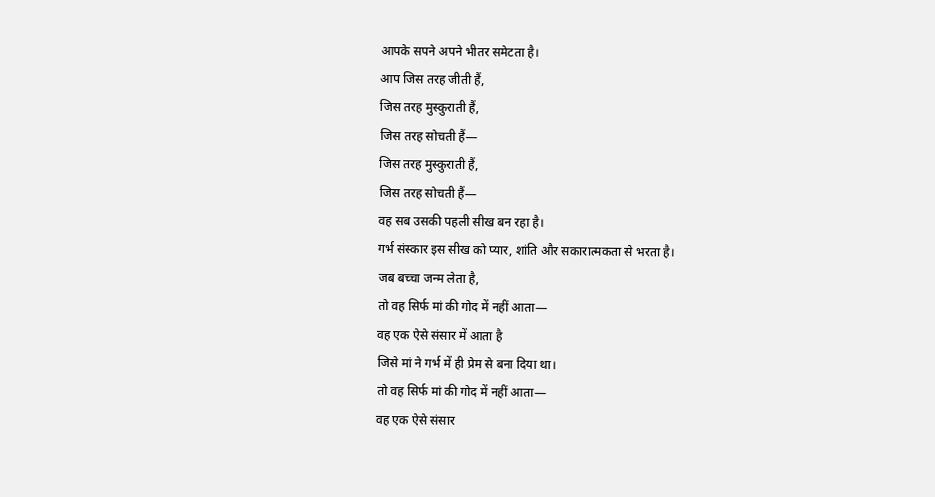आपके सपने अपने भीतर समेटता है।
आप जिस तरह जीती हैं,
जिस तरह मुस्कुराती हैं,
जिस तरह सोचती हैं—
जिस तरह मुस्कुराती हैं,
जिस तरह सोचती हैं—
वह सब उसकी पहली सीख बन रहा है।
गर्भ संस्कार इस सीख को प्यार, शांति और सकारात्मकता से भरता है।
जब बच्चा जन्म लेता है,
तो वह सिर्फ मां की गोद में नहीं आता—
वह एक ऐसे संसार में आता है
जिसे मां ने गर्भ में ही प्रेम से बना दिया था।
तो वह सिर्फ मां की गोद में नहीं आता—
वह एक ऐसे संसार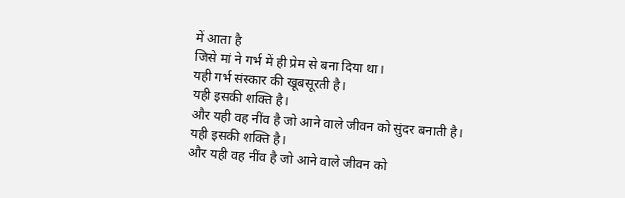में आता है
जिसे मां ने गर्भ में ही प्रेम से बना दिया था।
यही गर्भ संस्कार की खूबसूरती है।
यही इसकी शक्ति है।
और यही वह नींव है जो आने वाले जीवन को सुंदर बनाती है।
यही इसकी शक्ति है।
और यही वह नींव है जो आने वाले जीवन को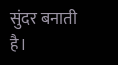सुंदर बनाती है।